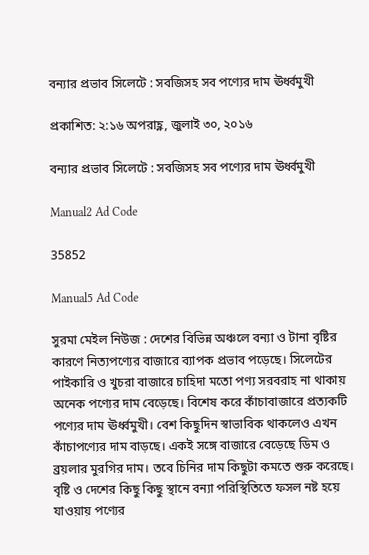বন্যার প্রভাব সিলেটে : সবজিসহ সব পণ্যের দাম ঊর্ধ্বমুখী

প্রকাশিত: ২:১৬ অপরাহ্ণ, জুলাই ৩০, ২০১৬

বন্যার প্রভাব সিলেটে : সবজিসহ সব পণ্যের দাম ঊর্ধ্বমুখী

Manual2 Ad Code

35852

Manual5 Ad Code

সুরমা মেইল নিউজ : দেশের বিভিন্ন অঞ্চলে বন্যা ও টানা বৃষ্টির কারণে নিত্যপণ্যের বাজারে ব্যাপক প্রভাব পড়েছে। সিলেটের পাইকারি ও খুচরা বাজারে চাহিদা মতো পণ্য সরবরাহ না থাকায় অনেক পণ্যের দাম বেড়েছে। বিশেষ করে কাঁচাবাজারে প্রত্যকটি পণ্যের দাম ঊর্ধ্বমুখী। বেশ কিছুদিন স্বাভাবিক থাকলেও এখন কাঁচাপণ্যের দাম বাড়ছে। একই সঙ্গে বাজারে বেড়েছে ডিম ও ব্রয়লার মুরগির দাম। তবে চিনির দাম কিছুটা কমতে শুরু করেছে। বৃষ্টি ও দেশের কিছু কিছু স্থানে বন্যা পরিস্থিতিতে ফসল নষ্ট হয়ে যাওয়ায় পণ্যের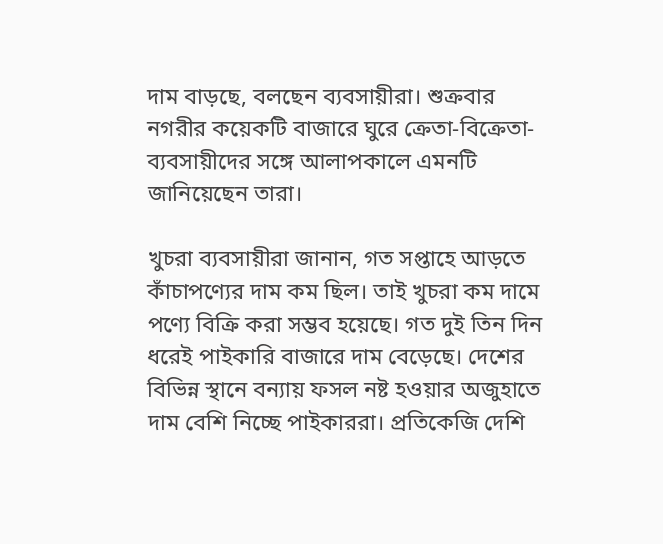দাম বাড়ছে, বলছেন ব্যবসায়ীরা। শুক্রবার নগরীর কয়েকটি বাজারে ঘুরে ক্রেতা-বিক্রেতা-ব্যবসায়ীদের সঙ্গে আলাপকালে এমনটি জানিয়েছেন তারা।

খুচরা ব্যবসায়ীরা জানান, গত সপ্তাহে আড়তে কাঁচাপণ্যের দাম কম ছিল। তাই খুচরা কম দামে পণ্যে বিক্রি করা সম্ভব হয়েছে। গত দুই তিন দিন ধরেই পাইকারি বাজারে দাম বেড়েছে। দেশের বিভিন্ন স্থানে বন্যায় ফসল নষ্ট হওয়ার অজুহাতে দাম বেশি নিচ্ছে পাইকাররা। প্রতিকেজি দেশি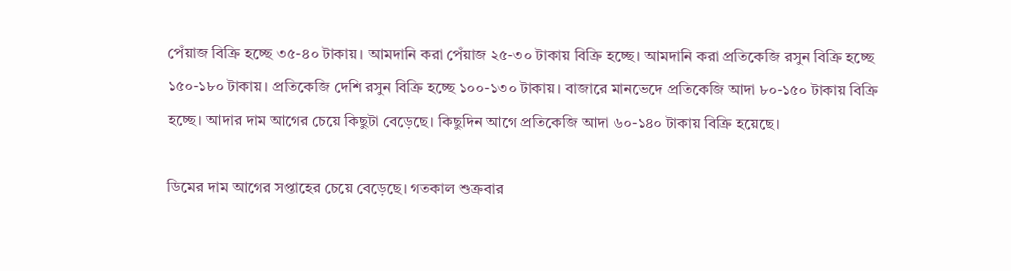পেঁয়াজ বিক্রি হচ্ছে ৩৫-৪০ টাকায়। আমদানি করা পেঁয়াজ ২৫-৩০ টাকায় বিক্রি হচ্ছে। আমদানি করা প্রতিকেজি রসুন বিক্রি হচ্ছে ১৫০-১৮০ টাকায়। প্রতিকেজি দেশি রসুন বিক্রি হচ্ছে ১০০-১৩০ টাকায়। বাজারে মানভেদে প্রতিকেজি আদা ৮০-১৫০ টাকায় বিক্রি হচ্ছে। আদার দাম আগের চেয়ে কিছুটা বেড়েছে। কিছুদিন আগে প্রতিকেজি আদা ৬০-১৪০ টাকায় বিক্রি হয়েছে।

ডিমের দাম আগের সপ্তাহের চেয়ে বেড়েছে। গতকাল শুক্রবার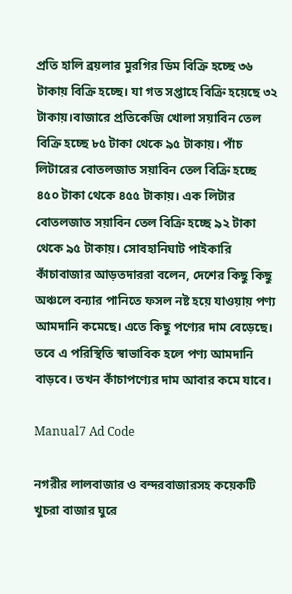প্রতি হালি ব্রয়লার মুরগির ডিম বিক্রি হচ্ছে ৩৬ টাকায় বিক্রি হচ্ছে। যা গত সপ্তাহে বিক্রি হয়েছে ৩২ টাকায়।বাজারে প্রতিকেজি খোলা সয়াবিন তেল বিক্রি হচ্ছে ৮৫ টাকা থেকে ৯৫ টাকায়। পাঁচ লিটারের বোতলজাত সয়াবিন তেল বিক্রি হচ্ছে ৪৫০ টাকা থেকে ৪৫৫ টাকায়। এক লিটার বোতলজাত সয়াবিন তেল বিক্রি হচ্ছে ৯২ টাকা থেকে ৯৫ টাকায়। সোবহানিঘাট পাইকারি কাঁচাবাজার আড়তদাররা বলেন, দেশের কিছু কিছু অঞ্চলে বন্যার পানিতে ফসল নষ্ট হয়ে যাওয়ায় পণ্য আমদানি কমেছে। এতে কিছু পণ্যের দাম বেড়েছে। তবে এ পরিস্থিতি স্বাভাবিক হলে পণ্য আমদানি বাড়বে। তখন কাঁচাপণ্যের দাম আবার কমে যাবে।

Manual7 Ad Code

নগরীর লালবাজার ও বন্দরবাজারসহ কয়েকটি খুচরা বাজার ঘুরে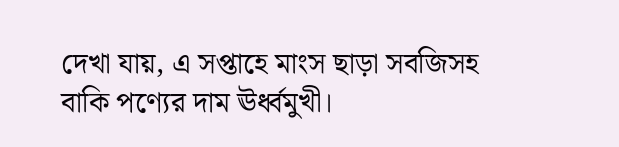দেখা যায়, এ সপ্তাহে মাংস ছাড়া সবজিসহ বাকি পণ্যের দাম ঊর্ধ্বমুখী।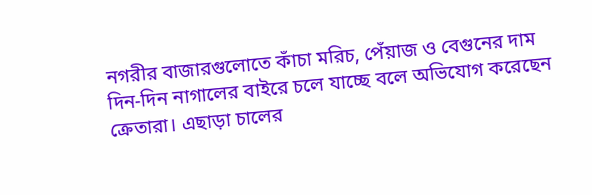নগরীর বাজারগুলোতে কাঁচা মরিচ, পেঁয়াজ ও বেগুনের দাম দিন-দিন নাগালের বাইরে চলে যাচ্ছে বলে অভিযোগ করেছেন ক্রেতারা। এছাড়া চালের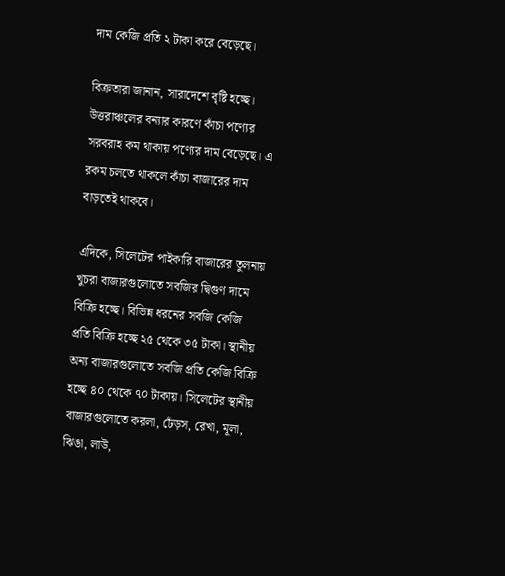দাম কেজি প্রতি ২ টাকা করে বেড়েছে।

বিক্রতারা জানান, সারাদেশে বৃষ্টি হচ্ছে। উত্তরাঞ্চলের বন্যার কারণে কাঁচা পণ্যের সরবরাহ কম থাকায় পণ্যের দাম বেড়েছে। এ রকম চলতে থাকলে কাঁচা বাজারের দাম বাড়তেই থাকবে।

এদিকে, সিলেটের পাইকারি বাজারের তুলনায় খুচরা বাজারগুলোতে সবজির দ্বিগুণ দামে বিক্রি হচ্ছে। বিভিন্ন ধরনের সবজি কেজি প্রতি বিক্রি হচ্ছে ২৫ থেকে ৩৫ টাকা। স্থানীয় অন্য বাজারগুলোতে সবজি প্রতি কেজি বিক্রি হচ্ছে ৪০ থেকে ৭০ টাকায়। সিলেটের স্থানীয় বাজারগুলোতে করলা, ঢেঁড়স, রেখা, মূলা, ঝিঙা, লাউ,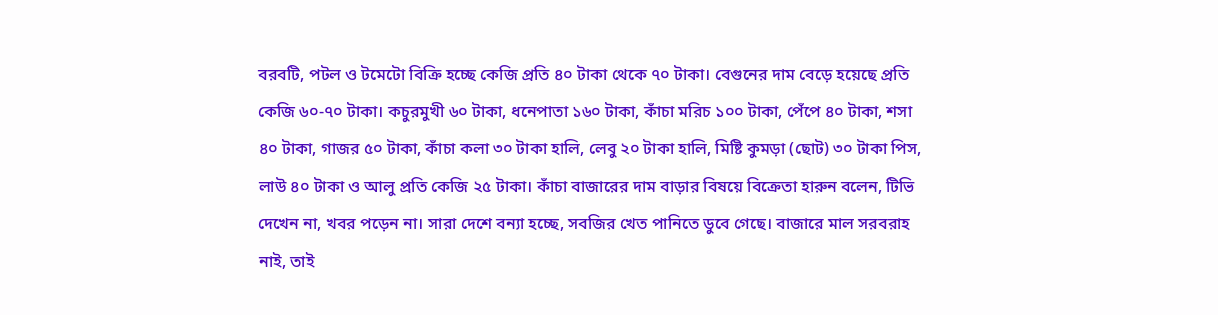বরবটি, পটল ও টমেটো বিক্রি হচ্ছে কেজি প্রতি ৪০ টাকা থেকে ৭০ টাকা। বেগুনের দাম বেড়ে হয়েছে প্রতি কেজি ৬০-৭০ টাকা। কচুরমুখী ৬০ টাকা, ধনেপাতা ১৬০ টাকা, কাঁচা মরিচ ১০০ টাকা, পেঁপে ৪০ টাকা, শসা ৪০ টাকা, গাজর ৫০ টাকা, কাঁচা কলা ৩০ টাকা হালি, লেবু ২০ টাকা হালি, মিষ্টি কুমড়া (ছোট) ৩০ টাকা পিস, লাউ ৪০ টাকা ও আলু প্রতি কেজি ২৫ টাকা। কাঁচা বাজারের দাম বাড়ার বিষয়ে বিক্রেতা হারুন বলেন, টিভি দেখেন না, খবর পড়েন না। সারা দেশে বন্যা হচ্ছে, সবজির খেত পানিতে ডুবে গেছে। বাজারে মাল সরবরাহ নাই, তাই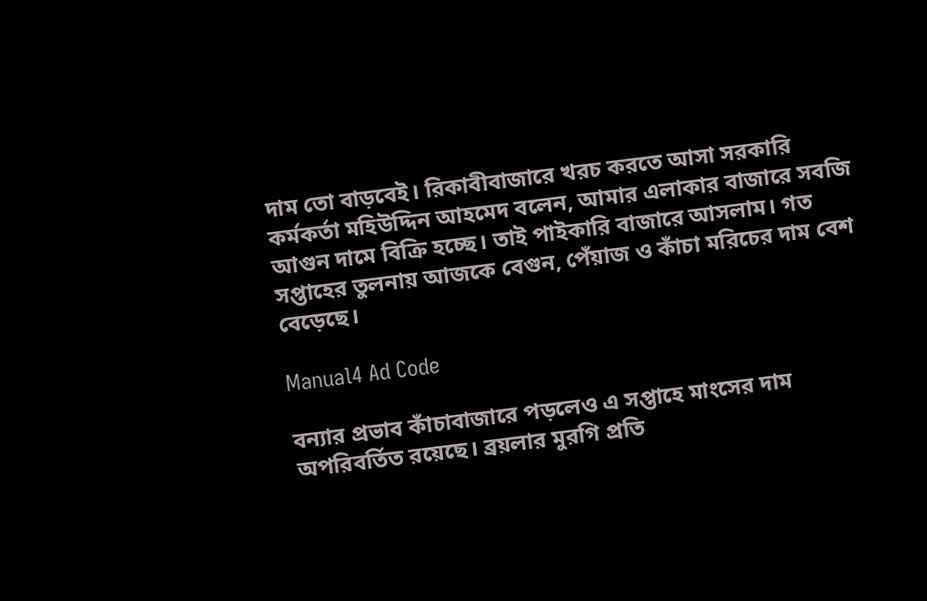দাম তো বাড়বেই। রিকাবীবাজারে খরচ করতে আসা সরকারি কর্মকর্তা মহিউদ্দিন আহমেদ বলেন, আমার এলাকার বাজারে সবজি আগুন দামে বিক্রি হচ্ছে। তাই পাইকারি বাজারে আসলাম। গত সপ্তাহের তুলনায় আজকে বেগুন, পেঁয়াজ ও কাঁচা মরিচের দাম বেশ বেড়েছে।

Manual4 Ad Code

বন্যার প্রভাব কাঁচাবাজারে পড়লেও এ সপ্তাহে মাংসের দাম অপরিবর্তিত রয়েছে। ব্রয়লার মুরগি প্রতি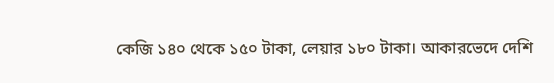কেজি ১৪০ থেকে ১৫০ টাকা, লেয়ার ১৮০ টাকা। আকারভেদে দেশি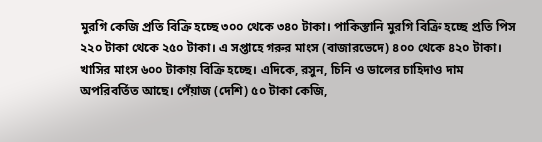মুরগি কেজি প্রতি বিক্রি হচ্ছে ৩০০ থেকে ৩৪০ টাকা। পাকিস্তানি মুরগি বিক্রি হচ্ছে প্রতি পিস ২২০ টাকা থেকে ২৫০ টাকা। এ সপ্তাহে গরুর মাংস (বাজারভেদে) ৪০০ থেকে ৪২০ টাকা। খাসির মাংস ৬০০ টাকায় বিক্রি হচ্ছে। এদিকে, রসুন, চিনি ও ডালের চাহিদাও দাম অপরিবর্তিত আছে। পেঁয়াজ (দেশি) ৫০ টাকা কেজি,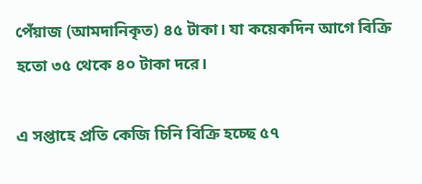পেঁয়াজ (আমদানিকৃত) ৪৫ টাকা। যা কয়েকদিন আগে বিক্রি হতো ৩৫ থেকে ৪০ টাকা দরে।

এ সপ্তাহে প্রতি কেজি চিনি বিক্রি হচ্ছে ৫৭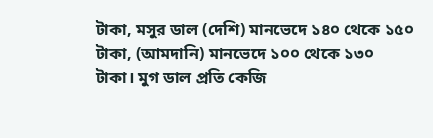টাকা, মসুর ডাল (দেশি) মানভেদে ১৪০ থেকে ১৫০ টাকা, (আমদানি) মানভেদে ১০০ থেকে ১৩০ টাকা। মুগ ডাল প্রতি কেজি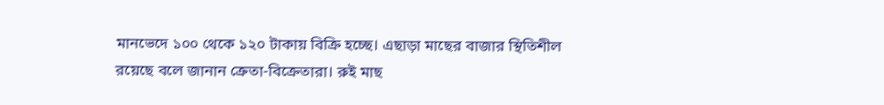মানভেদে ১০০ থেকে ১২০ টাকায় বিক্রি হচ্ছে। এছাড়া মাছের বাজার স্থিতিশীল রয়েছে বলে জানান ক্রেতা-বিক্রেতারা। রুই মাছ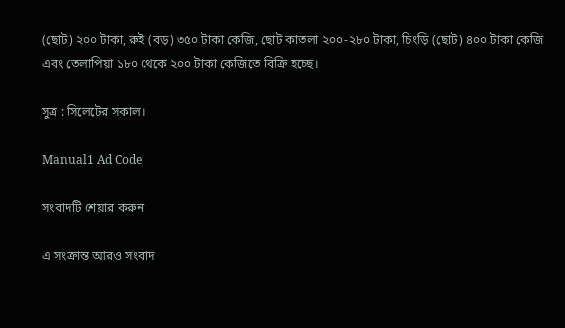(ছোট) ২০০ টাকা, রুই (বড়) ৩৫০ টাকা কেজি, ছোট কাতলা ২০০-২৮০ টাকা, চিংড়ি (ছোট) ৪০০ টাকা কেজি এবং তেলাপিয়া ১৮০ থেকে ২০০ টাকা কেজিতে বিক্রি হচ্ছে।

সুত্র : সিলেটের সকাল।

Manual1 Ad Code

সংবাদটি শেয়ার করুন

এ সংক্রান্ত আরও সংবাদ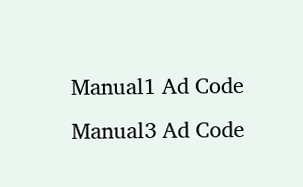Manual1 Ad Code
Manual3 Ad Code